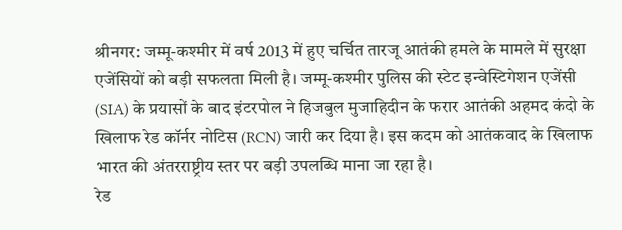श्रीनगर: जम्मू-कश्मीर में वर्ष 2013 में हुए चर्चित तारजू आतंकी हमले के मामले में सुरक्षा एजेंसियों को बड़ी सफलता मिली है। जम्मू-कश्मीर पुलिस की स्टेट इन्वेस्टिगेशन एजेंसी (SIA) के प्रयासों के बाद इंटरपोल ने हिजबुल मुजाहिदीन के फरार आतंकी अहमद कंदो के खिलाफ रेड कॉर्नर नोटिस (RCN) जारी कर दिया है। इस कदम को आतंकवाद के खिलाफ भारत की अंतरराष्ट्रीय स्तर पर बड़ी उपलब्धि माना जा रहा है।
रेड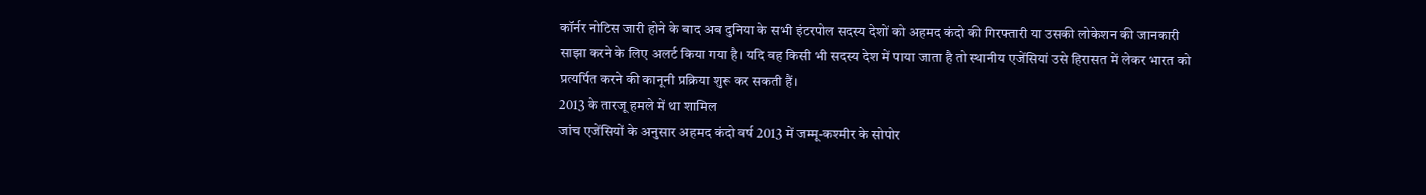कॉर्नर नोटिस जारी होने के बाद अब दुनिया के सभी इंटरपोल सदस्य देशों को अहमद कंदो की गिरफ्तारी या उसकी लोकेशन की जानकारी साझा करने के लिए अलर्ट किया गया है। यदि वह किसी भी सदस्य देश में पाया जाता है तो स्थानीय एजेंसियां उसे हिरासत में लेकर भारत को प्रत्यर्पित करने की कानूनी प्रक्रिया शुरू कर सकती हैं।
2013 के तारजू हमले में था शामिल
जांच एजेंसियों के अनुसार अहमद कंदो वर्ष 2013 में जम्मू-कश्मीर के सोपोर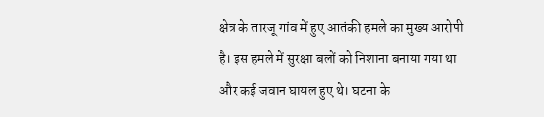क्षेत्र के तारजू गांव में हुए आतंकी हमले का मुख्य आरोपी है। इस हमले में सुरक्षा बलों को निशाना बनाया गया था और कई जवान घायल हुए थे। घटना के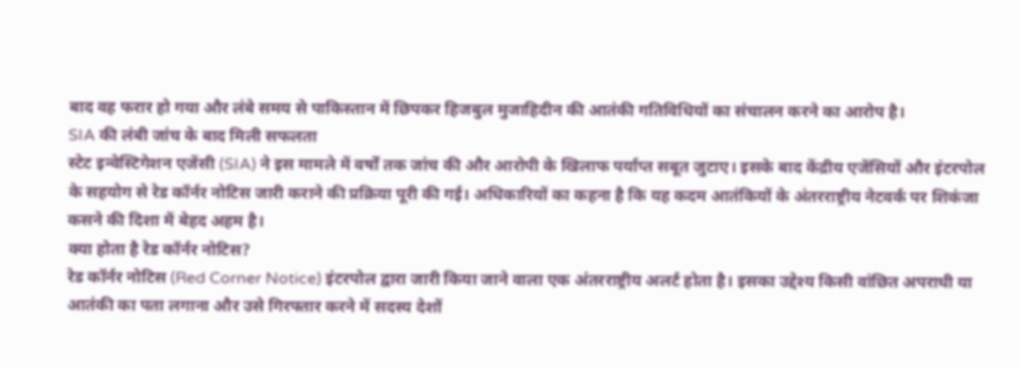बाद वह फरार हो गया और लंबे समय से पाकिस्तान में छिपकर हिजबुल मुजाहिदीन की आतंकी गतिविधियों का संचालन करने का आरोप है।
SIA की लंबी जांच के बाद मिली सफलता
स्टेट इन्वेस्टिगेशन एजेंसी (SIA) ने इस मामले में वर्षों तक जांच की और आरोपी के खिलाफ पर्याप्त सबूत जुटाए। इसके बाद केंद्रीय एजेंसियों और इंटरपोल के सहयोग से रेड कॉर्नर नोटिस जारी कराने की प्रक्रिया पूरी की गई। अधिकारियों का कहना है कि यह कदम आतंकियों के अंतरराष्ट्रीय नेटवर्क पर शिकंजा कसने की दिशा में बेहद अहम है।
क्या होता है रेड कॉर्नर नोटिस?
रेड कॉर्नर नोटिस (Red Corner Notice) इंटरपोल द्वारा जारी किया जाने वाला एक अंतरराष्ट्रीय अलर्ट होता है। इसका उद्देश्य किसी वांछित अपराधी या आतंकी का पता लगाना और उसे गिरफ्तार करने में सदस्य देशों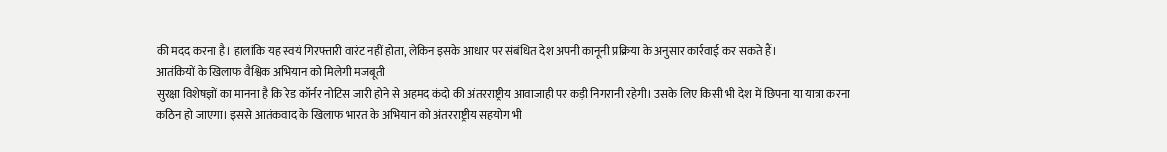की मदद करना है। हालांकि यह स्वयं गिरफ्तारी वारंट नहीं होता, लेकिन इसके आधार पर संबंधित देश अपनी कानूनी प्रक्रिया के अनुसार कार्रवाई कर सकते हैं।
आतंकियों के खिलाफ वैश्विक अभियान को मिलेगी मजबूती
सुरक्षा विशेषज्ञों का मानना है कि रेड कॉर्नर नोटिस जारी होने से अहमद कंदो की अंतरराष्ट्रीय आवाजाही पर कड़ी निगरानी रहेगी। उसके लिए किसी भी देश में छिपना या यात्रा करना कठिन हो जाएगा। इससे आतंकवाद के खिलाफ भारत के अभियान को अंतरराष्ट्रीय सहयोग भी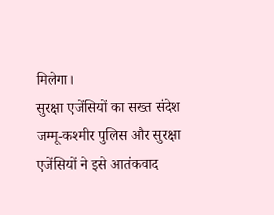मिलेगा।
सुरक्षा एजेंसियों का सख्त संदेश
जम्मू-कश्मीर पुलिस और सुरक्षा एजेंसियों ने इसे आतंकवाद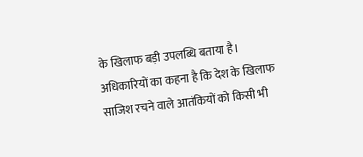के खिलाफ बड़ी उपलब्धि बताया है। अधिकारियों का कहना है कि देश के खिलाफ साजिश रचने वाले आतंकियों को किसी भी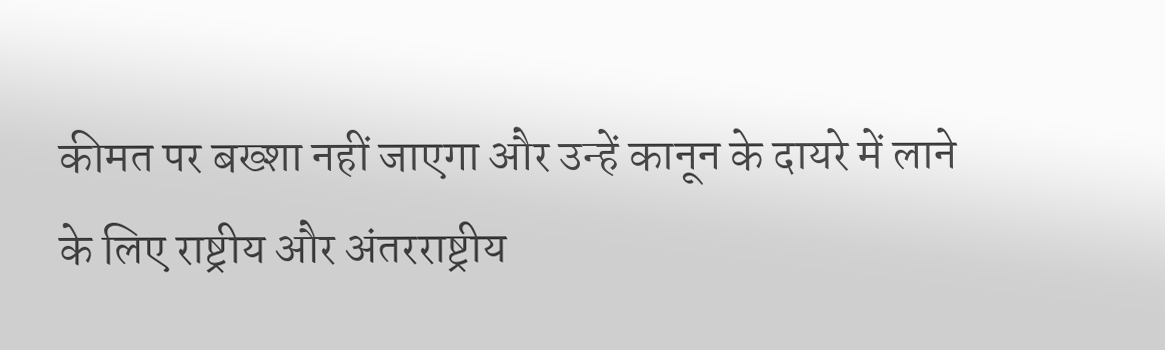कीमत पर बख्शा नहीं जाएगा और उन्हें कानून के दायरे में लाने के लिए राष्ट्रीय और अंतरराष्ट्रीय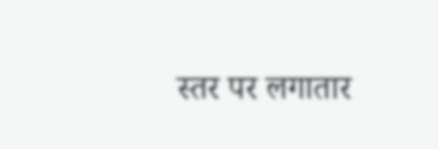स्तर पर लगातार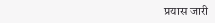प्रयास जारी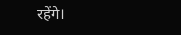रहेंगे।